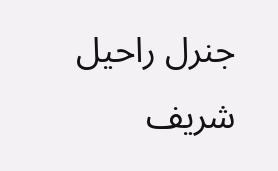جنرل راحیل شریف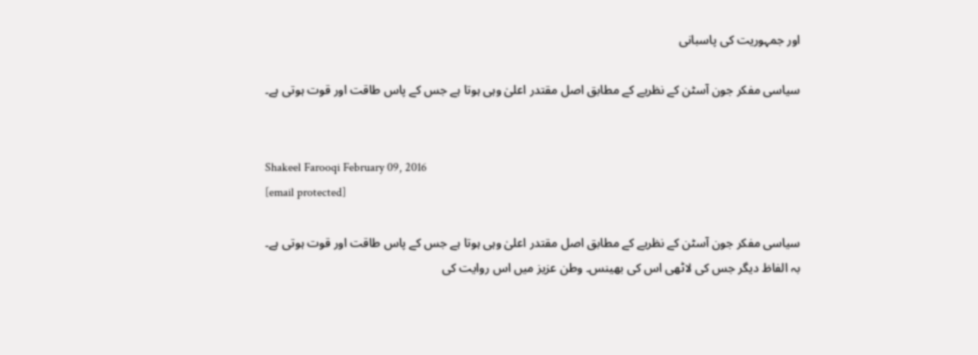اور جمہوریت کی پاسبانی

سیاسی مفکر جون آسٹن کے نظریے کے مطابق اصل مقتدر اعلیٰ وہی ہوتا ہے جس کے پاس طاقت اور قوت ہوتی ہے۔


Shakeel Farooqi February 09, 2016
[email protected]

سیاسی مفکر جون آسٹن کے نظریے کے مطابق اصل مقتدر اعلیٰ وہی ہوتا ہے جس کے پاس طاقت اور قوت ہوتی ہے۔ بہ الفاظ دیگر جس کی لاٹھی اس کی بھینس۔ وطن عزیز میں اس روایت کی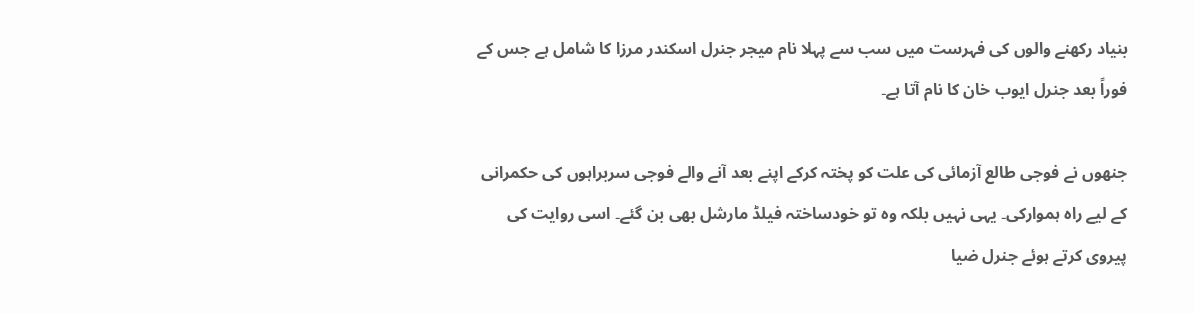بنیاد رکھنے والوں کی فہرست میں سب سے پہلا نام میجر جنرل اسکندر مرزا کا شامل ہے جس کے فوراً بعد جنرل ایوب خان کا نام آتا ہے۔

جنھوں نے فوجی طالع آزمائی کی علت کو پختہ کرکے اپنے بعد آنے والے فوجی سربراہوں کی حکمرانی کے لیے راہ ہموارکی۔ یہی نہیں بلکہ وہ تو خودساختہ فیلڈ مارشل بھی بن گئے۔ اسی روایت کی پیروی کرتے ہوئے جنرل ضیا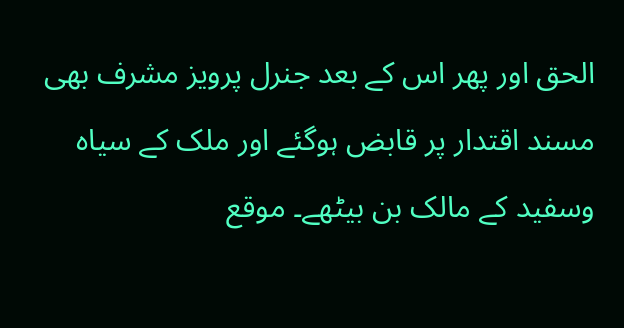الحق اور پھر اس کے بعد جنرل پرویز مشرف بھی مسند اقتدار پر قابض ہوگئے اور ملک کے سیاہ وسفید کے مالک بن بیٹھے۔ موقع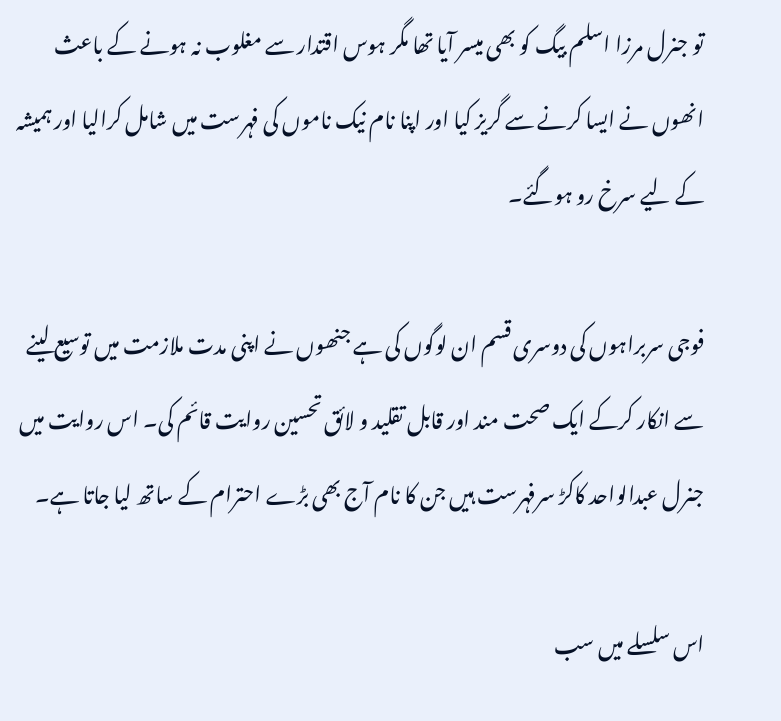تو جنرل مرزا اسلم بیگ کو بھی میسر آیا تھا مگر ہوس اقتدار سے مغلوب نہ ہونے کے باعث انھوں نے ایسا کرنے سے گریز کیا اور اپنا نام نیک ناموں کی فہرست میں شامل کرالیا اور ہمیشہ کے لیے سرخ رو ہوگئے۔

فوجی سربراہوں کی دوسری قسم ان لوگوں کی ہے جنھوں نے اپنی مدت ملازمت میں توسیع لینے سے انکار کرکے ایک صحت مند اور قابل تقلید و لائق تحسین روایت قائم کی۔ اس روایت میں جنرل عبدالواحد کاکڑ سرفہرست ہیں جن کا نام آج بھی بڑے احترام کے ساتھ لیا جاتا ہے۔

اس سلسلے میں سب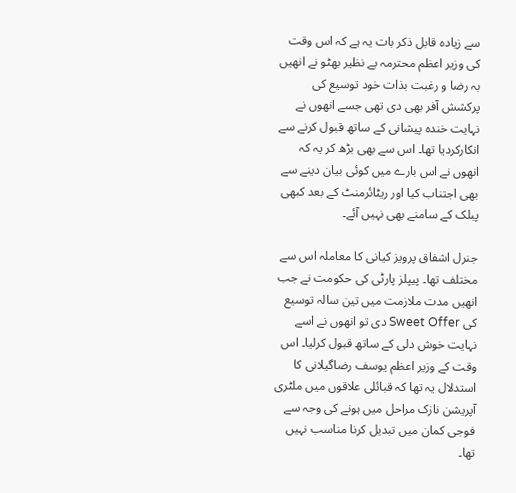سے زیادہ قابل ذکر بات یہ ہے کہ اس وقت کی وزیر اعظم محترمہ بے نظیر بھٹو نے انھیں بہ رضا و رغبت بذات خود توسیع کی پرکشش آفر بھی دی تھی جسے انھوں نے نہایت خندہ پیشانی کے ساتھ قبول کرنے سے انکارکردیا تھا۔ اس سے بھی بڑھ کر یہ کہ انھوں نے اس بارے میں کوئی بیان دینے سے بھی اجتناب کیا اور ریٹائرمنٹ کے بعد کبھی پبلک کے سامنے بھی نہیں آئے۔

جنرل اشفاق پرویز کیانی کا معاملہ اس سے مختلف تھا۔ پیپلز پارٹی کی حکومت نے جب انھیں مدت ملازمت میں تین سالہ توسیع کی Sweet Offer دی تو انھوں نے اسے نہایت خوش دلی کے ساتھ قبول کرلیا۔ اس وقت کے وزیر اعظم یوسف رضاگیلانی کا استدلال یہ تھا کہ قبائلی علاقوں میں ملٹری آپریشن نازک مراحل میں ہونے کی وجہ سے فوجی کمان میں تبدیل کرنا مناسب نہیں تھا۔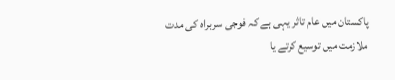پاکستان میں عام تاثر یہی ہے کہ فوجی سربراہ کی مدت ملازمت میں توسیع کرتے یا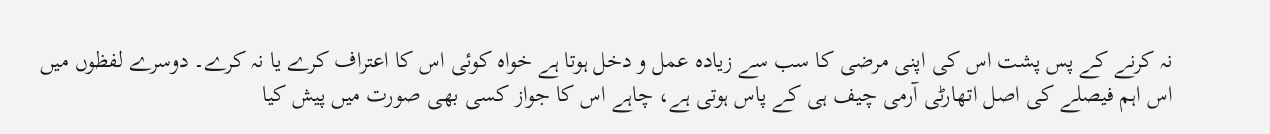نہ کرنے کے پس پشت اس کی اپنی مرضی کا سب سے زیادہ عمل و دخل ہوتا ہے خواہ کوئی اس کا اعتراف کرے یا نہ کرے۔ دوسرے لفظوں میں اس اہم فیصلے کی اصل اتھارٹی آرمی چیف ہی کے پاس ہوتی ہے، چاہے اس کا جواز کسی بھی صورت میں پیش کیا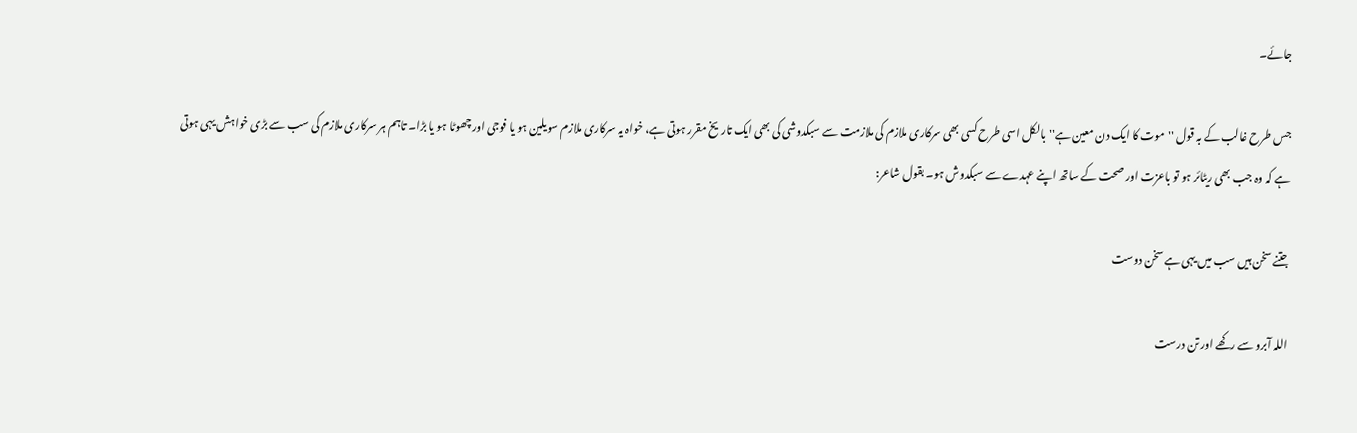جائے۔

جس طرح غالب کے بہ قول ''موت کا ایک دن معین ہے''بالکل اسی طرح کسی بھی سرکاری ملازم کی ملازمت سے سبکدوشی کی بھی ایک تاریخ مقرر ہوتی ہے، خواہ یہ سرکاری ملازم سویلین ہو یا فوجی اورچھوٹا ہو یا بڑا۔ تاہم ہر سرکاری ملازم کی سب سے بڑی خواہش یہی ہوتی ہے کہ وہ جب بھی ریٹائر ہو تو باعزت اور صحت کے ساتھ اپنے عہدے سے سبکدوش ہو۔ بقول شاعر:

جتنے سخن ہیں سب میں یہی ہے سخن دوست

اللہ آبرو سے رکھے اور تن درست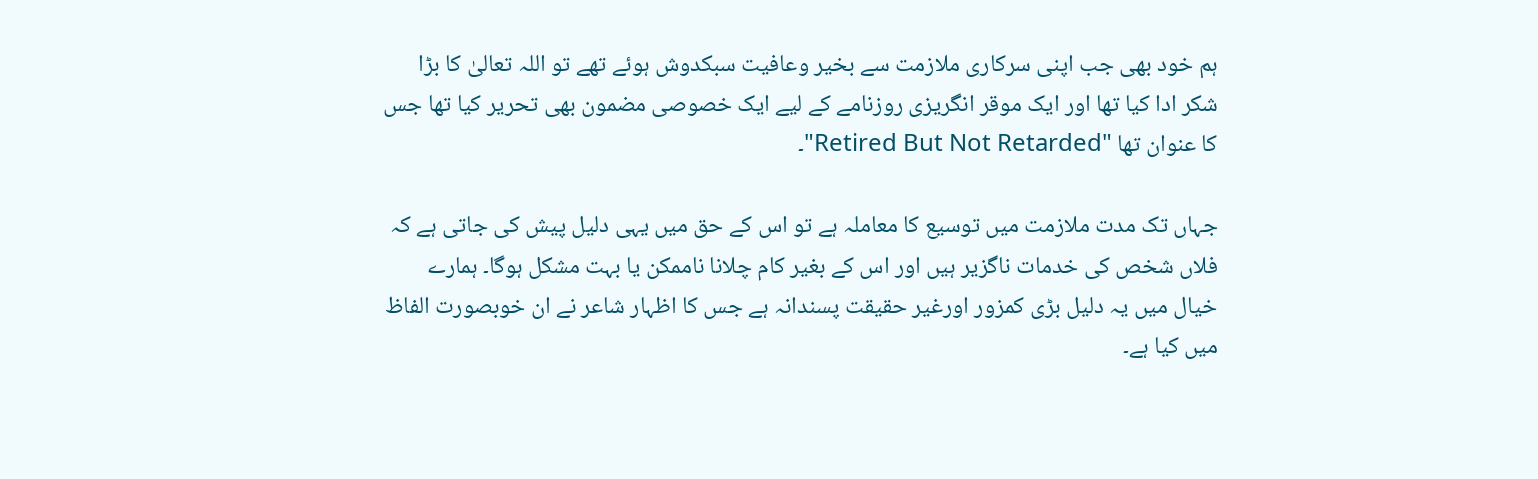ہم خود بھی جب اپنی سرکاری ملازمت سے بخیر وعافیت سبکدوش ہوئے تھے تو اللہ تعالیٰ کا بڑا شکر ادا کیا تھا اور ایک موقر انگریزی روزنامے کے لیے ایک خصوصی مضمون بھی تحریر کیا تھا جس کا عنوان تھا "Retired But Not Retarded"۔

جہاں تک مدت ملازمت میں توسیع کا معاملہ ہے تو اس کے حق میں یہی دلیل پیش کی جاتی ہے کہ فلاں شخص کی خدمات ناگزیر ہیں اور اس کے بغیر کام چلانا ناممکن یا بہت مشکل ہوگا۔ ہمارے خیال میں یہ دلیل بڑی کمزور اورغیر حقیقت پسندانہ ہے جس کا اظہار شاعر نے ان خوبصورت الفاظ میں کیا ہے۔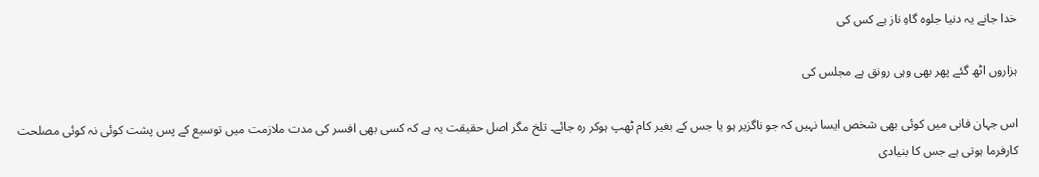خدا جانے یہ دنیا جلوہ گاہِ ناز ہے کس کی

ہزاروں اٹھ گئے پھر بھی وہی رونق ہے مجلس کی

اس جہان فانی میں کوئی بھی شخص ایسا نہیں کہ جو ناگزیر ہو یا جس کے بغیر کام ٹھپ ہوکر رہ جائے۔ تلخ مگر اصل حقیقت یہ ہے کہ کسی بھی افسر کی مدت ملازمت میں توسیع کے پس پشت کوئی نہ کوئی مصلحت کارفرما ہوتی ہے جس کا بنیادی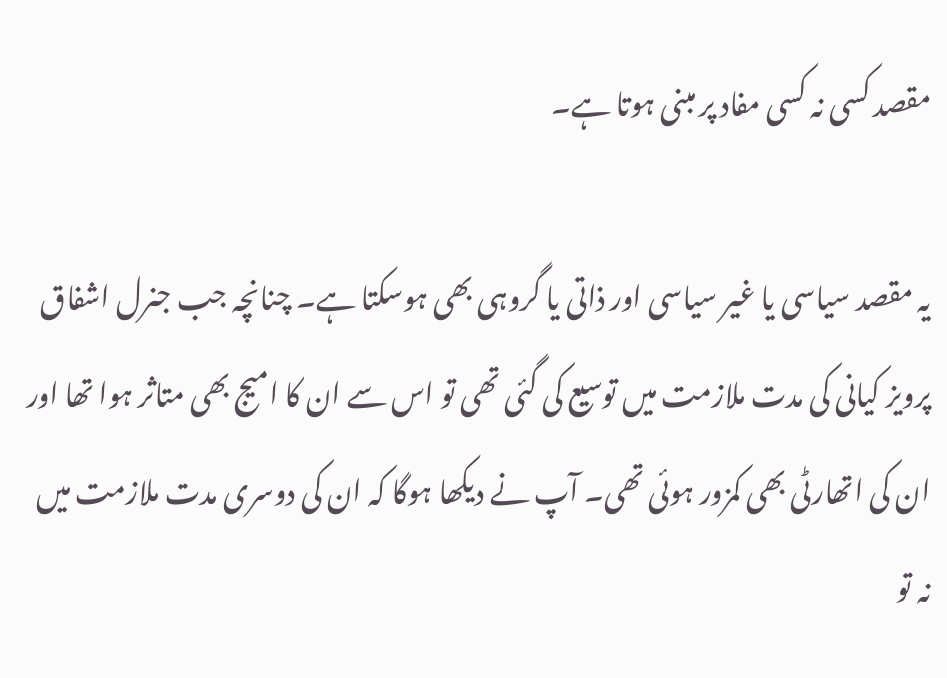مقصد کسی نہ کسی مفاد پر مبنی ہوتا ہے۔

یہ مقصد سیاسی یا غیر سیاسی اور ذاتی یا گروہی بھی ہوسکتا ہے۔ چنانچہ جب جنرل اشفاق پرویز کیانی کی مدت ملازمت میں توسیع کی گئی تھی تو اس سے ان کا امیج بھی متاثر ہوا تھا اور ان کی اتھارٹی بھی کمزور ہوئی تھی۔ آپ نے دیکھا ہوگا کہ ان کی دوسری مدت ملازمت میں نہ تو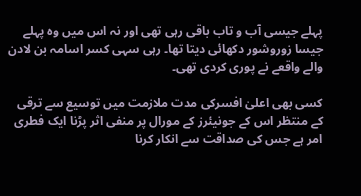پہلے جیسی آب و تاب باقی رہی تھی اور نہ اس میں وہ پہلے جیسا زوروشور دکھائی دیتا تھا۔ رہی سہی کسر اسامہ بن لادن والے واقعے نے پوری کردی تھی۔

کسی بھی اعلیٰ افسرکی مدت ملازمت میں توسیع سے ترقی کے منتظر اس کے جونیئرز کے مورال پر منفی اثر پڑنا ایک فطری امر ہے جس کی صداقت سے انکار کرنا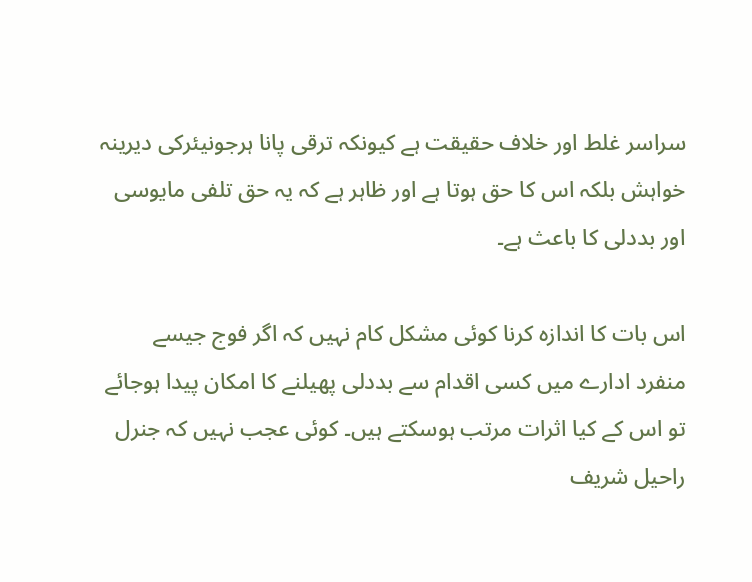سراسر غلط اور خلاف حقیقت ہے کیونکہ ترقی پانا ہرجونیئرکی دیرینہ خواہش بلکہ اس کا حق ہوتا ہے اور ظاہر ہے کہ یہ حق تلفی مایوسی اور بددلی کا باعث ہے۔

اس بات کا اندازہ کرنا کوئی مشکل کام نہیں کہ اگر فوج جیسے منفرد ادارے میں کسی اقدام سے بددلی پھیلنے کا امکان پیدا ہوجائے تو اس کے کیا اثرات مرتب ہوسکتے ہیں۔ کوئی عجب نہیں کہ جنرل راحیل شریف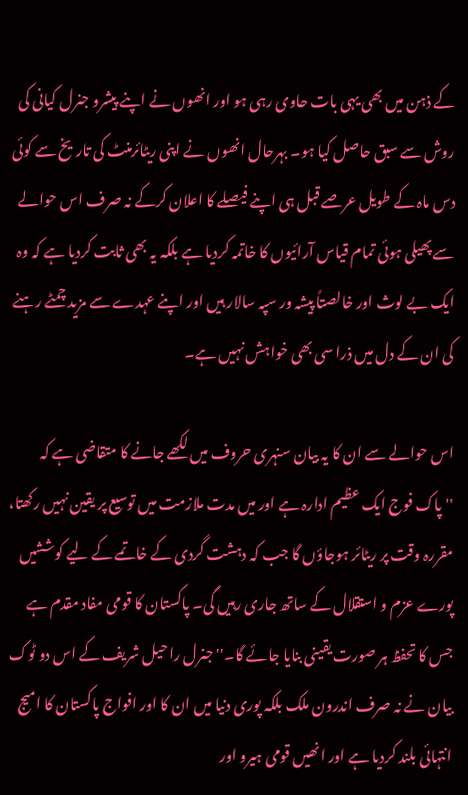کے ذہن میں بھی یہی بات حاوی رہی ہو اور انھوں نے اپنے پیشرو جنرل کیانی کی روش سے سبق حاصل کیا ہو۔ بہرحال انھوں نے اپنی ریٹائرمنٹ کی تاریخ سے کوئی دس ماہ کے طویل عرصے قبل ہی اپنے فیصلے کا اعلان کرکے نہ صرف اس حوالے سے پھیلی ہوئی تمام قیاس آرائیوں کا خاتمہ کردیا ہے بلکہ یہ بھی ثابت کردیا ہے کہ وہ ایک بے لوث اور خالصتاً پیشہ ور سپہ سالار ہیں اور اپنے عہدے سے مزید چمٹے رہنے کی ان کے دل میں ذرا سی بھی خواہش نہیں ہے۔

اس حوالے سے ان کا یہ بیان سنہری حروف میں لکھے جانے کا متقاضی ہے کہ ''پاک فوج ایک عظیم ادارہ ہے اور میں مدت ملازمت میں توسیع پر یقین نہیں رکھتا، مقررہ وقت پر ریٹائر ہوجاؤں گا جب کہ دہشت گردی کے خاتمے کے لیے کوششیں پورے عزم و استقلال کے ساتھ جاری رہیں گی۔ پاکستان کا قومی مفاد مقدم ہے جس کا تحفظ ہر صورت یقینی بنایا جائے گا۔'' جنرل راحیل شریف کے اس دو ٹوک بیان نے نہ صرف اندرون ملک بلکہ پوری دنیا میں ان کا اور افواج پاکستان کا امیج انتہائی بلند کردیا ہے اور انھیں قومی ہیرو اور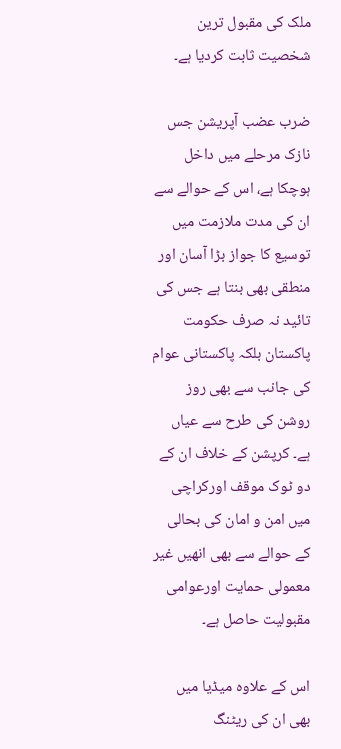ملک کی مقبول ترین شخصیت ثابت کردیا ہے۔

ضرب عضب آپریشن جس نازک مرحلے میں داخل ہوچکا ہے، اس کے حوالے سے ان کی مدت ملازمت میں توسیع کا جواز بڑا آسان اور منطقی بھی بنتا ہے جس کی تائید نہ صرف حکومت پاکستان بلکہ پاکستانی عوام کی جانب سے بھی روز روشن کی طرح سے عیاں ہے۔ کرپشن کے خلاف ان کے دو ٹوک موقف اورکراچی میں امن و امان کی بحالی کے حوالے سے بھی انھیں غیر معمولی حمایت اورعوامی مقبولیت حاصل ہے۔

اس کے علاوہ میڈیا میں بھی ان کی ریٹنگ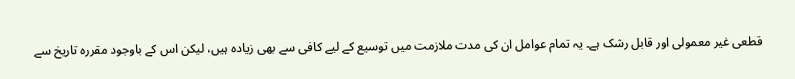قطعی غیر معمولی اور قابل رشک ہے۔ یہ تمام عوامل ان کی مدت ملازمت میں توسیع کے لیے کافی سے بھی زیادہ ہیں، لیکن اس کے باوجود مقررہ تاریخ سے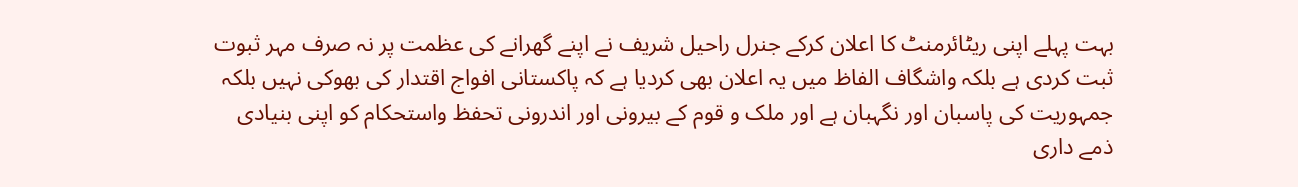بہت پہلے اپنی ریٹائرمنٹ کا اعلان کرکے جنرل راحیل شریف نے اپنے گھرانے کی عظمت پر نہ صرف مہر ثبوت ثبت کردی ہے بلکہ واشگاف الفاظ میں یہ اعلان بھی کردیا ہے کہ پاکستانی افواج اقتدار کی بھوکی نہیں بلکہ جمہوریت کی پاسبان اور نگہبان ہے اور ملک و قوم کے بیرونی اور اندرونی تحفظ واستحکام کو اپنی بنیادی ذمے داری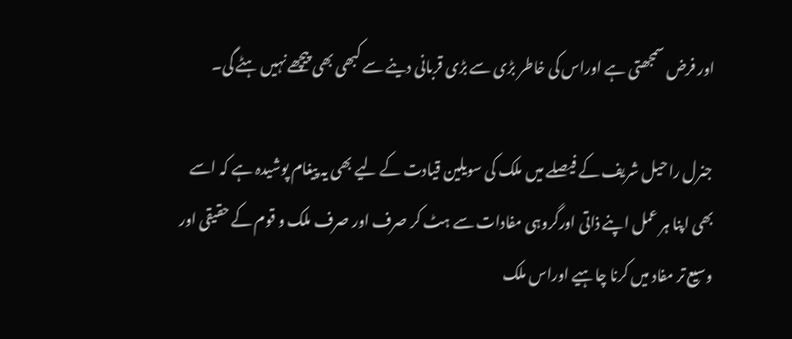اور فرض سمجھتی ہے اوراس کی خاطر بڑی سے بڑی قربانی دینے سے کبھی بھی پیچھے نہیں ہٹے گی۔

جنرل راحیل شریف کے فیصلے میں ملک کی سویلین قیادت کے لیے بھی یہ پیغام پوشیدہ ہے کہ اسے بھی اپنا ہر عمل اپنے ذاتی اورگروہی مفادات سے ہٹ کر صرف اور صرف ملک و قوم کے حقیقی اور وسیع تر مفاد میں کرنا چاہیے اوراس ملک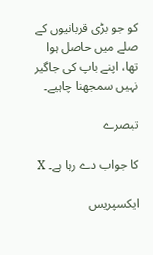کو جو بڑی قربانیوں کے صلے میں حاصل ہوا تھا، اپنے باپ کی جاگیر نہیں سمجھنا چاہیے۔

تبصرے

کا جواب دے رہا ہے۔ X

ایکسپریس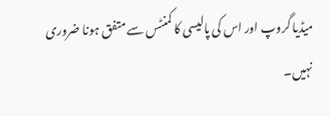میڈیا گروپ اور اس کی پالیسی کا کمنٹس سے متفق ہونا ضروری نہیں۔